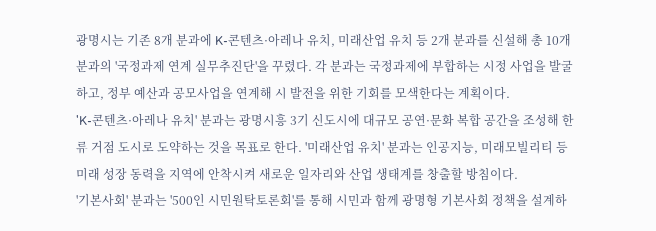광명시는 기존 8개 분과에 K-콘텐츠·아레나 유치, 미래산업 유치 등 2개 분과를 신설해 총 10개 분과의 '국정과제 연계 실무추진단'을 꾸렸다. 각 분과는 국정과제에 부합하는 시정 사업을 발굴하고, 정부 예산과 공모사업을 연계해 시 발전을 위한 기회를 모색한다는 계획이다.
'K-콘텐츠·아레나 유치' 분과는 광명시흥 3기 신도시에 대규모 공연·문화 복합 공간을 조성해 한류 거점 도시로 도약하는 것을 목표로 한다. '미래산업 유치' 분과는 인공지능, 미래모빌리티 등 미래 성장 동력을 지역에 안착시켜 새로운 일자리와 산업 생태계를 창출할 방침이다.
'기본사회' 분과는 '500인 시민원탁토론회'를 통해 시민과 함께 광명형 기본사회 정책을 설계하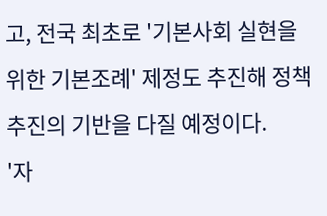고, 전국 최초로 '기본사회 실현을 위한 기본조례' 제정도 추진해 정책 추진의 기반을 다질 예정이다.
'자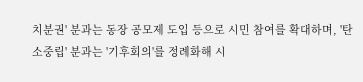치분권' 분과는 동장 공모제 도입 등으로 시민 참여를 확대하며, '탄소중립' 분과는 '기후회의'를 정례화해 시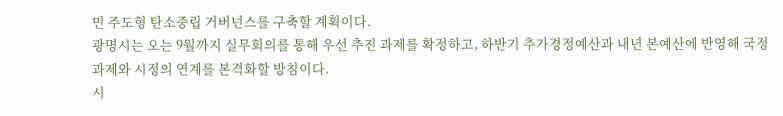민 주도형 탄소중립 거버넌스를 구축할 계획이다.
광명시는 오는 9월까지 실무회의를 통해 우선 추진 과제를 확정하고, 하반기 추가경정예산과 내년 본예산에 반영해 국정과제와 시정의 연계를 본격화할 방침이다.
시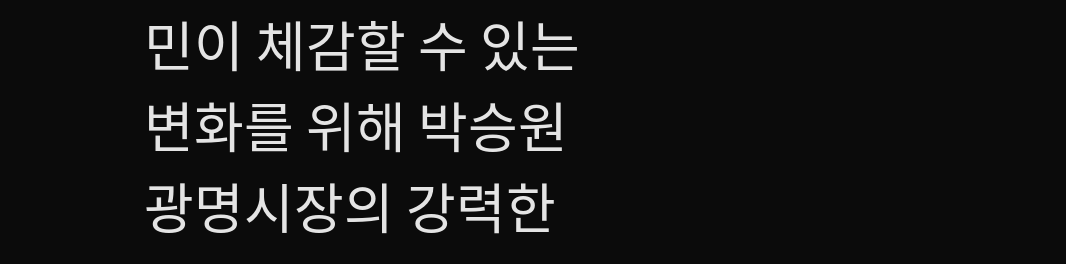민이 체감할 수 있는 변화를 위해 박승원 광명시장의 강력한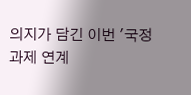의지가 담긴 이번 '국정과제 연계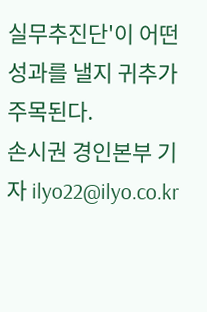실무추진단'이 어떤 성과를 낼지 귀추가 주목된다.
손시권 경인본부 기자 ilyo22@ilyo.co.kr